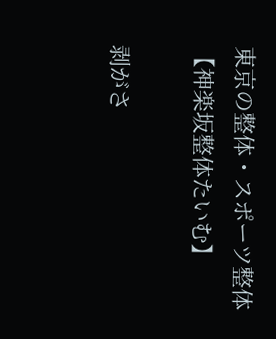東京の整体・スポーツ整体
【神楽坂整体たいむ】

剥がさ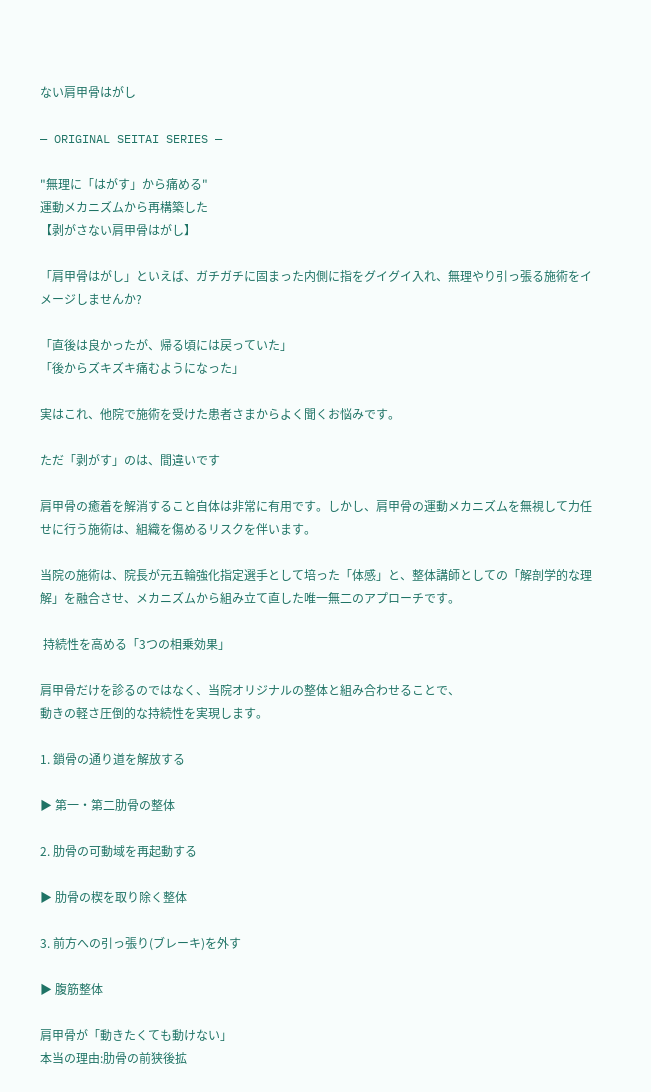ない肩甲骨はがし

— ORIGINAL SEITAI SERIES —

"無理に「はがす」から痛める"
運動メカニズムから再構築した
【剥がさない肩甲骨はがし】

「肩甲骨はがし」といえば、ガチガチに固まった内側に指をグイグイ入れ、無理やり引っ張る施術をイメージしませんか?

「直後は良かったが、帰る頃には戻っていた」
「後からズキズキ痛むようになった」

実はこれ、他院で施術を受けた患者さまからよく聞くお悩みです。

ただ「剥がす」のは、間違いです

肩甲骨の癒着を解消すること自体は非常に有用です。しかし、肩甲骨の運動メカニズムを無視して力任せに行う施術は、組織を傷めるリスクを伴います。

当院の施術は、院長が元五輪強化指定選手として培った「体感」と、整体講師としての「解剖学的な理解」を融合させ、メカニズムから組み立て直した唯一無二のアプローチです。

 持続性を高める「3つの相乗効果」

肩甲骨だけを診るのではなく、当院オリジナルの整体と組み合わせることで、
動きの軽さ圧倒的な持続性を実現します。

1. 鎖骨の通り道を解放する

▶ 第一・第二肋骨の整体

2. 肋骨の可動域を再起動する

▶ 肋骨の楔を取り除く整体

3. 前方への引っ張り(ブレーキ)を外す

▶ 腹筋整体

肩甲骨が「動きたくても動けない」
本当の理由:肋骨の前狭後拡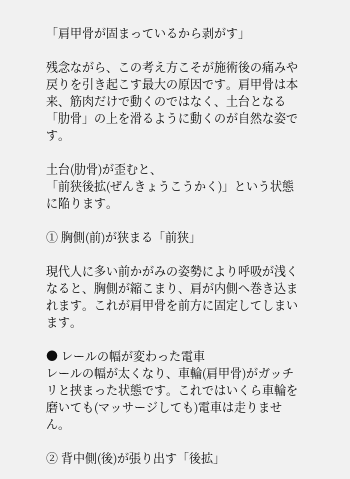「肩甲骨が固まっているから剥がす」

残念ながら、この考え方こそが施術後の痛みや戻りを引き起こす最大の原因です。肩甲骨は本来、筋肉だけで動くのではなく、土台となる「肋骨」の上を滑るように動くのが自然な姿です。

土台(肋骨)が歪むと、
「前狭後拡(ぜんきょうこうかく)」という状態に陥ります。

① 胸側(前)が狭まる「前狭」

現代人に多い前かがみの姿勢により呼吸が浅くなると、胸側が縮こまり、肩が内側へ巻き込まれます。これが肩甲骨を前方に固定してしまいます。

● レールの幅が変わった電車
レールの幅が太くなり、車輪(肩甲骨)がガッチリと挟まった状態です。これではいくら車輪を磨いても(マッサージしても)電車は走りません。

② 背中側(後)が張り出す「後拡」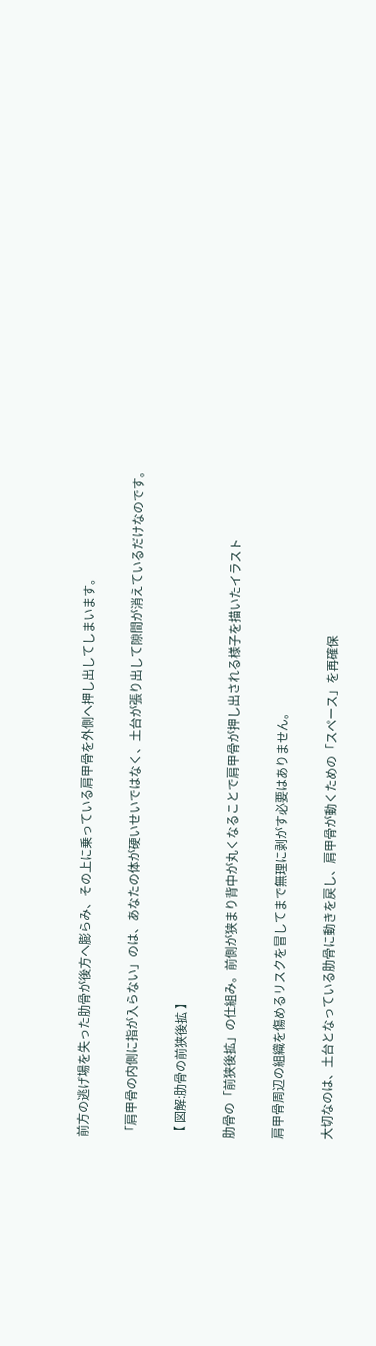前方の逃げ場を失った肋骨が後方へ膨らみ、その上に乗っている肩甲骨を外側へ押し出してしまいます。

「肩甲骨の内側に指が入らない」のは、あなたの体が硬いせいではなく、土台が張り出して隙間が消えているだけなのです。

【 図解:肋骨の前狭後拡 】

肋骨の「前狭後拡」の仕組み。前側が狭まり背中が丸くなることで肩甲骨が押し出される様子を描いたイラスト

肩甲骨周辺の組織を傷めるリスクを冒してまで無理に剥がす必要はありません。

大切なのは、土台となっている肋骨に動きを戻し、肩甲骨が動くための「スペース」を再確保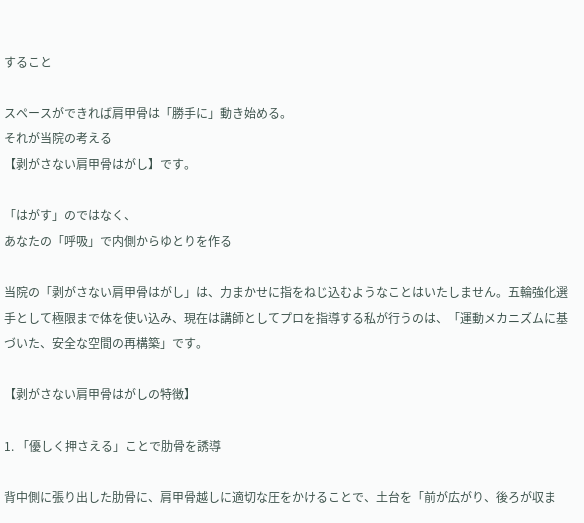すること

スペースができれば肩甲骨は「勝手に」動き始める。
それが当院の考える
【剥がさない肩甲骨はがし】です。

「はがす」のではなく、
あなたの「呼吸」で内側からゆとりを作る

当院の「剥がさない肩甲骨はがし」は、力まかせに指をねじ込むようなことはいたしません。五輪強化選手として極限まで体を使い込み、現在は講師としてプロを指導する私が行うのは、「運動メカニズムに基づいた、安全な空間の再構築」です。

【剥がさない肩甲骨はがしの特徴】

1. 「優しく押さえる」ことで肋骨を誘導

背中側に張り出した肋骨に、肩甲骨越しに適切な圧をかけることで、土台を「前が広がり、後ろが収ま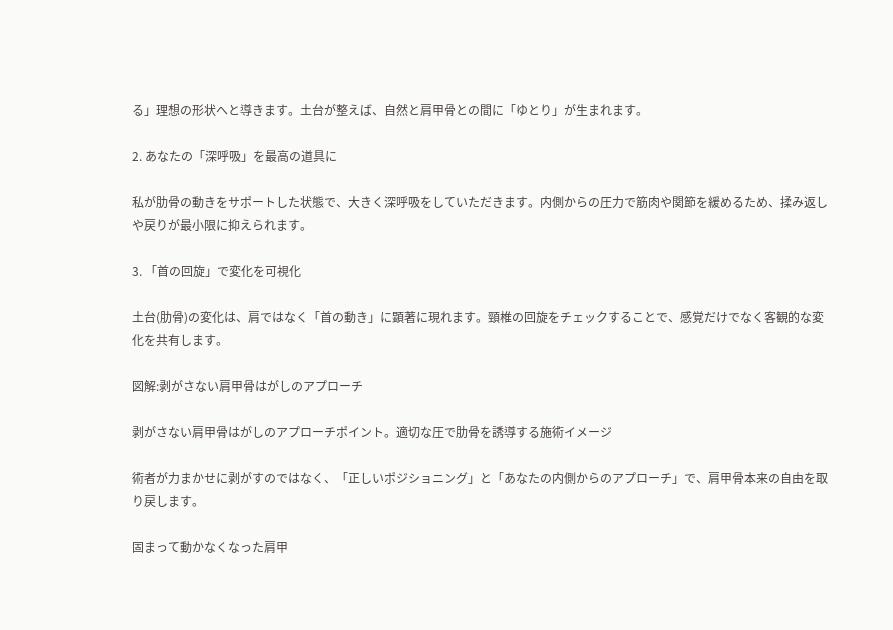る」理想の形状へと導きます。土台が整えば、自然と肩甲骨との間に「ゆとり」が生まれます。

2. あなたの「深呼吸」を最高の道具に

私が肋骨の動きをサポートした状態で、大きく深呼吸をしていただきます。内側からの圧力で筋肉や関節を緩めるため、揉み返しや戻りが最小限に抑えられます。

3. 「首の回旋」で変化を可視化

土台(肋骨)の変化は、肩ではなく「首の動き」に顕著に現れます。頸椎の回旋をチェックすることで、感覚だけでなく客観的な変化を共有します。

図解:剥がさない肩甲骨はがしのアプローチ

剥がさない肩甲骨はがしのアプローチポイント。適切な圧で肋骨を誘導する施術イメージ

術者が力まかせに剥がすのではなく、「正しいポジショニング」と「あなたの内側からのアプローチ」で、肩甲骨本来の自由を取り戻します。

固まって動かなくなった肩甲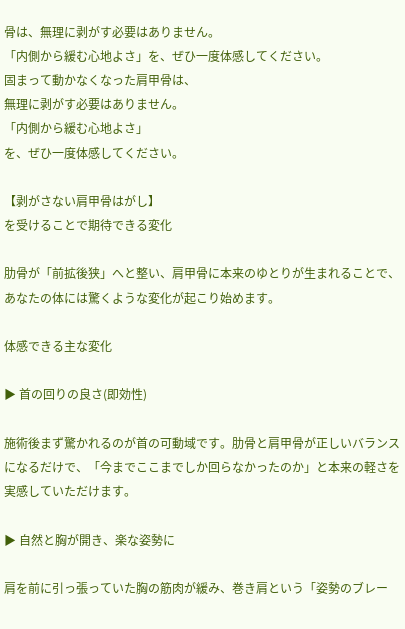骨は、無理に剥がす必要はありません。
「内側から緩む心地よさ」を、ぜひ一度体感してください。
固まって動かなくなった肩甲骨は、
無理に剥がす必要はありません。
「内側から緩む心地よさ」
を、ぜひ一度体感してください。

【剥がさない肩甲骨はがし】
を受けることで期待できる変化

肋骨が「前拡後狭」へと整い、肩甲骨に本来のゆとりが生まれることで、
あなたの体には驚くような変化が起こり始めます。

体感できる主な変化

▶ 首の回りの良さ(即効性)

施術後まず驚かれるのが首の可動域です。肋骨と肩甲骨が正しいバランスになるだけで、「今までここまでしか回らなかったのか」と本来の軽さを実感していただけます。

▶ 自然と胸が開き、楽な姿勢に

肩を前に引っ張っていた胸の筋肉が緩み、巻き肩という「姿勢のブレー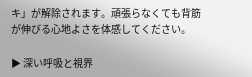キ」が解除されます。頑張らなくても背筋が伸びる心地よさを体感してください。

▶ 深い呼吸と視界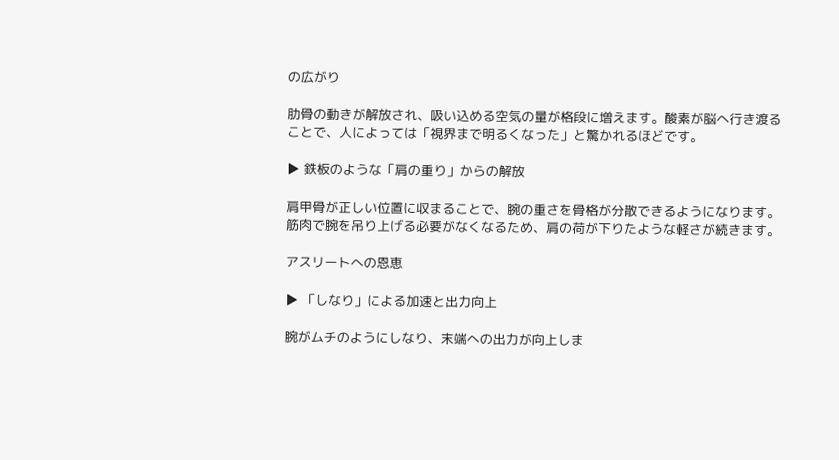の広がり

肋骨の動きが解放され、吸い込める空気の量が格段に増えます。酸素が脳へ行き渡ることで、人によっては「視界まで明るくなった」と驚かれるほどです。

▶ 鉄板のような「肩の重り」からの解放

肩甲骨が正しい位置に収まることで、腕の重さを骨格が分散できるようになります。筋肉で腕を吊り上げる必要がなくなるため、肩の荷が下りたような軽さが続きます。

アスリートへの恩恵

▶ 「しなり」による加速と出力向上

腕がムチのようにしなり、末端への出力が向上しま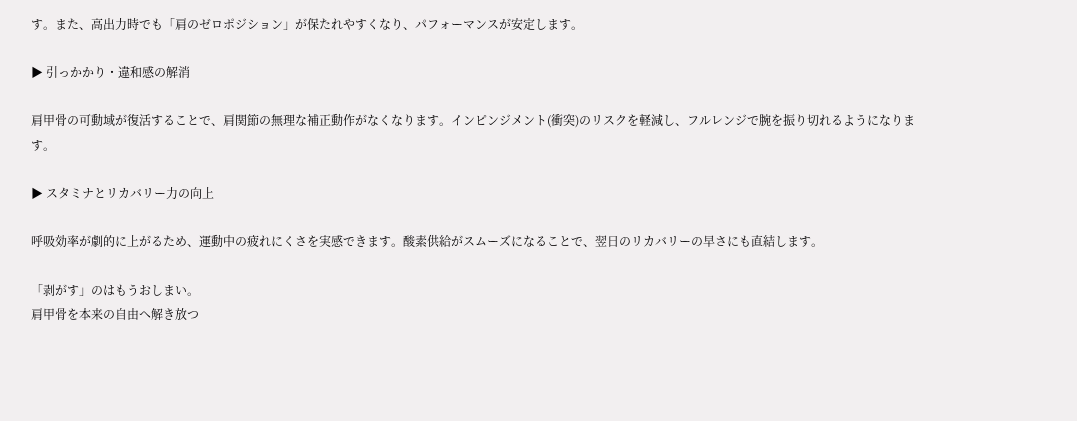す。また、高出力時でも「肩のゼロポジション」が保たれやすくなり、パフォーマンスが安定します。

▶ 引っかかり・違和感の解消

肩甲骨の可動域が復活することで、肩関節の無理な補正動作がなくなります。インピンジメント(衝突)のリスクを軽減し、フルレンジで腕を振り切れるようになります。

▶ スタミナとリカバリー力の向上

呼吸効率が劇的に上がるため、運動中の疲れにくさを実感できます。酸素供給がスムーズになることで、翌日のリカバリーの早さにも直結します。

「剥がす」のはもうおしまい。
肩甲骨を本来の自由へ解き放つ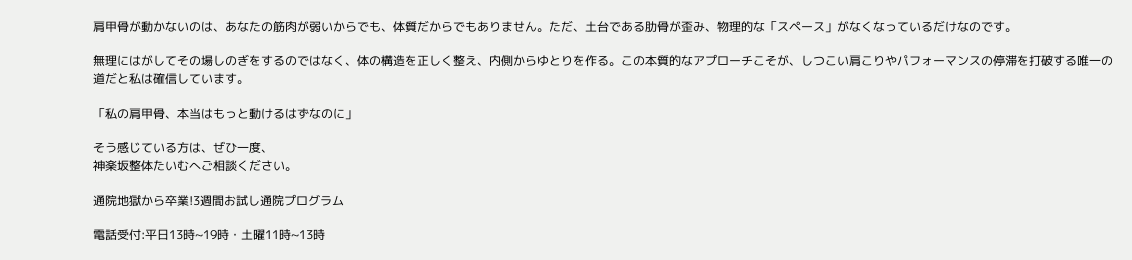肩甲骨が動かないのは、あなたの筋肉が弱いからでも、体質だからでもありません。ただ、土台である肋骨が歪み、物理的な「スペース」がなくなっているだけなのです。

無理にはがしてその場しのぎをするのではなく、体の構造を正しく整え、内側からゆとりを作る。この本質的なアプローチこそが、しつこい肩こりやパフォーマンスの停滞を打破する唯一の道だと私は確信しています。

「私の肩甲骨、本当はもっと動けるはずなのに」

そう感じている方は、ぜひ一度、
神楽坂整体たいむへご相談ください。

通院地獄から卒業!3週間お試し通院プログラム

電話受付:平日13時~19時・土曜11時~13時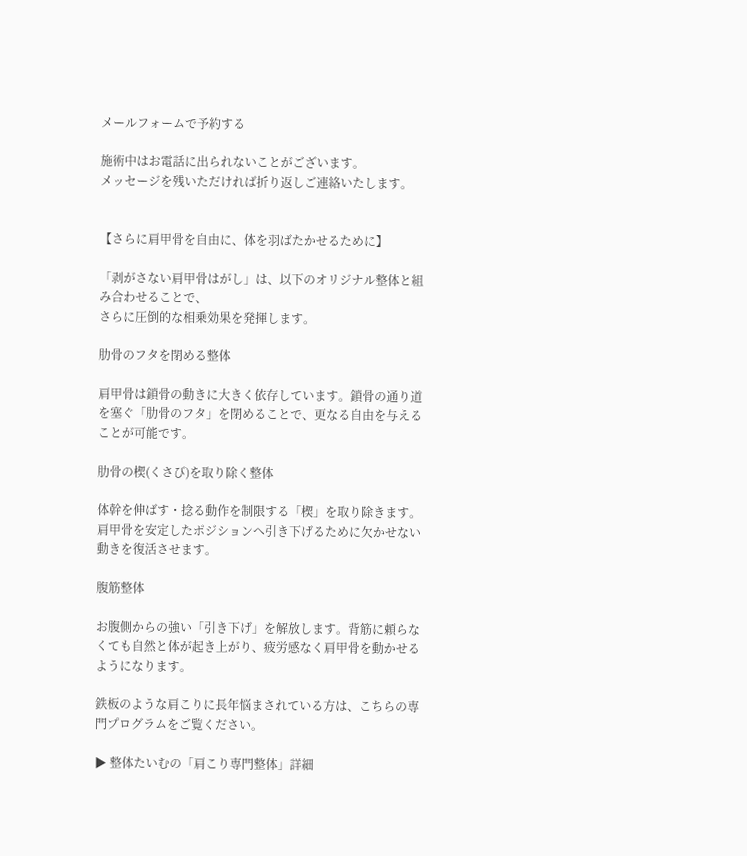メールフォームで予約する

施術中はお電話に出られないことがございます。
メッセージを残いただければ折り返しご連絡いたします。


【さらに肩甲骨を自由に、体を羽ばたかせるために】

「剥がさない肩甲骨はがし」は、以下のオリジナル整体と組み合わせることで、
さらに圧倒的な相乗効果を発揮します。

肋骨のフタを閉める整体

肩甲骨は鎖骨の動きに大きく依存しています。鎖骨の通り道を塞ぐ「肋骨のフタ」を閉めることで、更なる自由を与えることが可能です。

肋骨の楔(くさび)を取り除く整体

体幹を伸ばす・捻る動作を制限する「楔」を取り除きます。肩甲骨を安定したポジションへ引き下げるために欠かせない動きを復活させます。

腹筋整体

お腹側からの強い「引き下げ」を解放します。背筋に頼らなくても自然と体が起き上がり、疲労感なく肩甲骨を動かせるようになります。

鉄板のような肩こりに長年悩まされている方は、こちらの専門プログラムをご覧ください。

▶ 整体たいむの「肩こり専門整体」詳細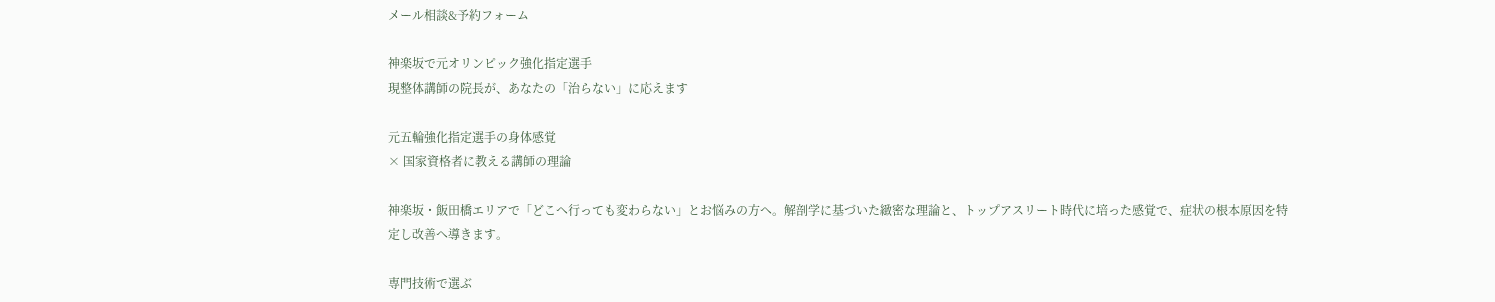メール相談&予約フォーム

神楽坂で元オリンピック強化指定選手
現整体講師の院長が、あなたの「治らない」に応えます

元五輪強化指定選手の身体感覚
× 国家資格者に教える講師の理論

神楽坂・飯田橋エリアで「どこへ行っても変わらない」とお悩みの方へ。解剖学に基づいた緻密な理論と、トップアスリート時代に培った感覚で、症状の根本原因を特定し改善へ導きます。

専門技術で選ぶ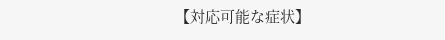【対応可能な症状】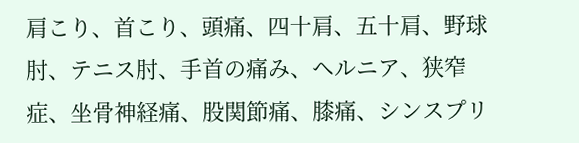肩こり、首こり、頭痛、四十肩、五十肩、野球肘、テニス肘、手首の痛み、ヘルニア、狭窄症、坐骨神経痛、股関節痛、膝痛、シンスプリ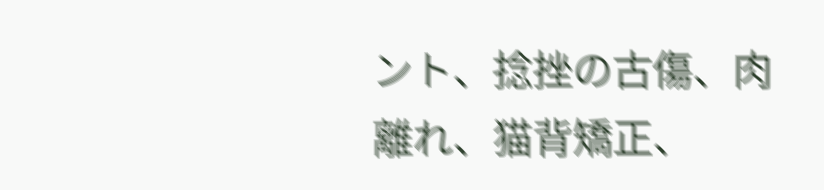ント、捻挫の古傷、肉離れ、猫背矯正、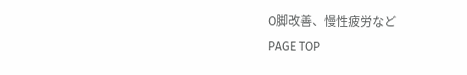O脚改善、慢性疲労など
PAGE TOP